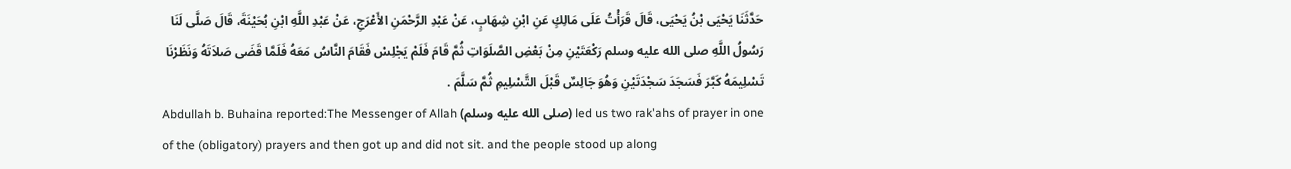حَدَّثَنَا يَحْيَى بْنُ يَحْيَى، قَالَ قَرَأْتُ عَلَى مَالِكٍ عَنِ ابْنِ شِهَابٍ، عَنْ عَبْدِ الرَّحْمَنِ الأَعْرَجِ، عَنْ عَبْدِ اللَّهِ ابْنِ بُحَيْنَةَ، قَالَ صَلَّى لَنَا رَسُولُ اللَّهِ صلى الله عليه وسلم رَكْعَتَيْنِ مِنْ بَعْضِ الصَّلَوَاتِ ثُمَّ قَامَ فَلَمْ يَجْلِسْ فَقَامَ النَّاسُ مَعَهُ فَلَمَّا قَضَى صَلاَتَهُ وَنَظَرْنَا تَسْلِيمَهُ كَبَّرَ فَسَجَدَ سَجْدَتَيْنِ وَهُوَ جَالِسٌ قَبْلَ التَّسْلِيمِ ثُمَّ سَلَّمَ .
Abdullah b. Buhaina reported:The Messenger of Allah (صلى الله عليه وسلم) led us two rak'ahs of prayer in one of the (obligatory) prayers and then got up and did not sit. and the people stood up along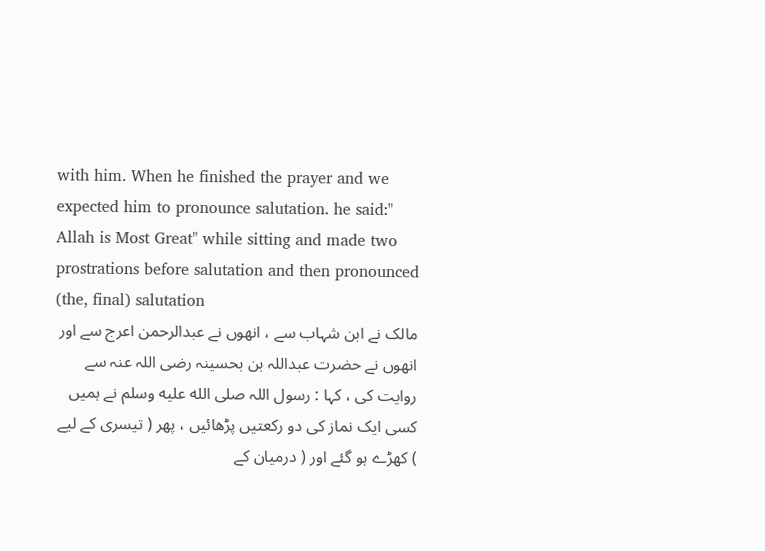with him. When he finished the prayer and we expected him to pronounce salutation. he said:" Allah is Most Great" while sitting and made two prostrations before salutation and then pronounced (the, final) salutation
مالک نے ابن شہاب سے ، انھوں نے عبدالرحمن اعرج سے اور انھوں نے حضرت عبداللہ بن بحسینہ رضی اللہ عنہ سے روایت کی ، کہا : رسول اللہ صلى الله عليه وسلم نے ہمیں کسی ایک نماز کی دو رکعتیں پڑھائیں ، پھر ( تیسری کے لیے ) کھڑے ہو گئے اور ( درمیان کے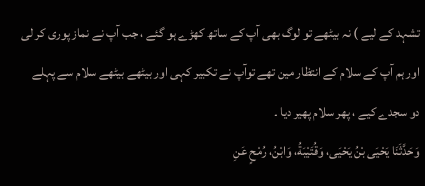تشہد کے لیے ) نہ بیٹھے تو لوگ بھی آپ کے ساتھ کھڑے ہو گئے ، جب آپ نے نماز پوری کر لی اور ہم آپ کے سلام کے انتظار مین تھے توآپ نے تکبیر کہی اور بیٹھے بیٹھے سلام سے پہلے دو سجدے کیے ، پھر سلام پھیر دیا ۔
وَحَدَّثَنَا يَحْيَى بْنُ يَحْيَى، وَقُتَيْبَةُ، وَابْنُ، رُمْحٍ عَنِ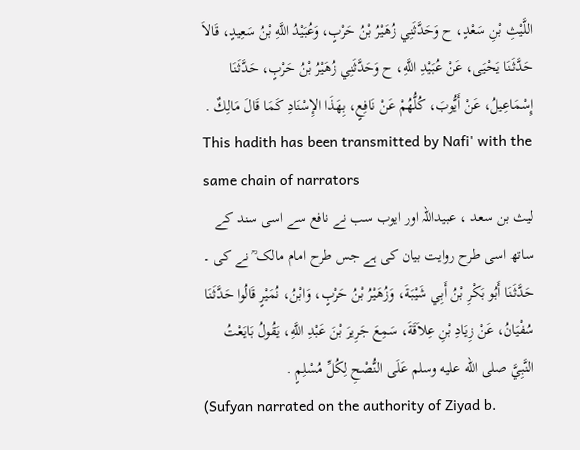اللَّيْثِ بْنِ سَعْدٍ، ح وَحَدَّثَنِي زُهَيْرُ بْنُ حَرْبٍ، وَعُبَيْدُ اللَّهِ بْنُ سَعِيدٍ، قَالاَ حَدَّثَنَا يَحْيَى، عَنْ عُبَيْدِ اللَّهِ، ح وَحَدَّثَنِي زُهَيْرُ بْنُ حَرْبٍ، حَدَّثَنَا إِسْمَاعِيلُ، عَنْ أَيُّوبَ، كُلُّهُمْ عَنْ نَافِعٍ، بِهَذَا الإِسْنَادِ كَمَا قَالَ مَالِكٌ .
This hadith has been transmitted by Nafi' with the same chain of narrators
لیث بن سعد ، عبیداللہ اور ایوب سب نے نافع سے اسی سند کے ساتھ اسی طرح روایت بیان کی ہے جس طرح امام مالک ؒ نے کی ۔
حَدَّثَنَا أَبُو بَكْرِ بْنُ أَبِي شَيْبَةَ، وَزُهَيْرُ بْنُ حَرْبٍ، وَابْنُ، نُمَيْرٍ قَالُوا حَدَّثَنَا سُفْيَانُ، عَنْ زِيَادِ بْنِ عِلاَقَةَ، سَمِعَ جَرِيرَ بْنَ عَبْدِ اللَّهِ، يَقُولُ بَايَعْتُ النَّبِيَّ صلى الله عليه وسلم عَلَى النُّصْحِ لِكُلِّ مُسْلِمٍ .
(Sufyan narrated on the authority of Ziyad b.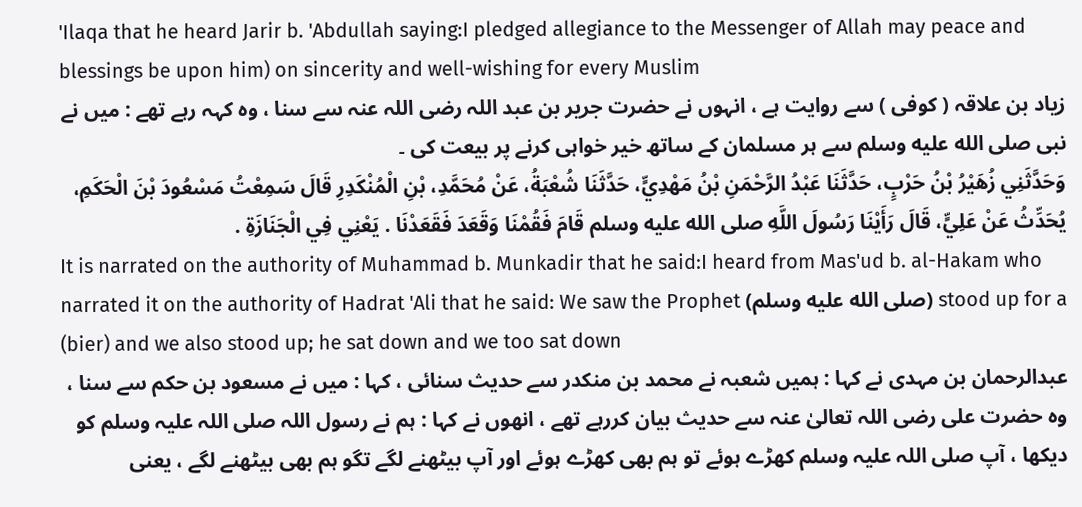'Ilaqa that he heard Jarir b. 'Abdullah saying:I pledged allegiance to the Messenger of Allah may peace and blessings be upon him) on sincerity and well-wishing for every Muslim
زیاد بن علاقہ ( کوفی ) سے روایت ہے ، انہوں نے حضرت جریر بن عبد اللہ رضی اللہ عنہ سے سنا ، وہ کہہ رہے تھے : میں نے نبی صلى الله عليه وسلم سے ہر مسلمان کے ساتھ خیر خواہی کرنے پر بیعت کی ۔
وَحَدَّثَنِي زُهَيْرُ بْنُ حَرْبٍ، حَدَّثَنَا عَبْدُ الرَّحْمَنِ بْنُ مَهْدِيٍّ، حَدَّثَنَا شُعْبَةُ، عَنْ مُحَمَّدِ، بْنِ الْمُنْكَدِرِ قَالَ سَمِعْتُ مَسْعُودَ بْنَ الْحَكَمِ، يُحَدِّثُ عَنْ عَلِيٍّ، قَالَ رَأَيْنَا رَسُولَ اللَّهِ صلى الله عليه وسلم قَامَ فَقُمْنَا وَقَعَدَ فَقَعَدْنَا . يَعْنِي فِي الْجَنَازَةِ .
It is narrated on the authority of Muhammad b. Munkadir that he said:I heard from Mas'ud b. al-Hakam who narrated it on the authority of Hadrat 'Ali that he said: We saw the Prophet (صلى الله عليه وسلم) stood up for a (bier) and we also stood up; he sat down and we too sat down
عبدالرحمان بن مہدی نے کہا : ہمیں شعبہ نے محمد بن منکدر سے حدیث سنائی ، کہا : میں نے مسعود بن حکم سے سنا ، وہ حضرت علی رضی اللہ تعالیٰ عنہ سے حدیث بیان کررہے تھے ، انھوں نے کہا : ہم نے رسول اللہ صلی اللہ علیہ وسلم کو دیکھا ، آپ صلی اللہ علیہ وسلم کھڑے ہوئے تو ہم بھی کھڑے ہوئے اور آپ بیٹھنے لگے تگو ہم بھی بیٹھنے لگے ، یعنی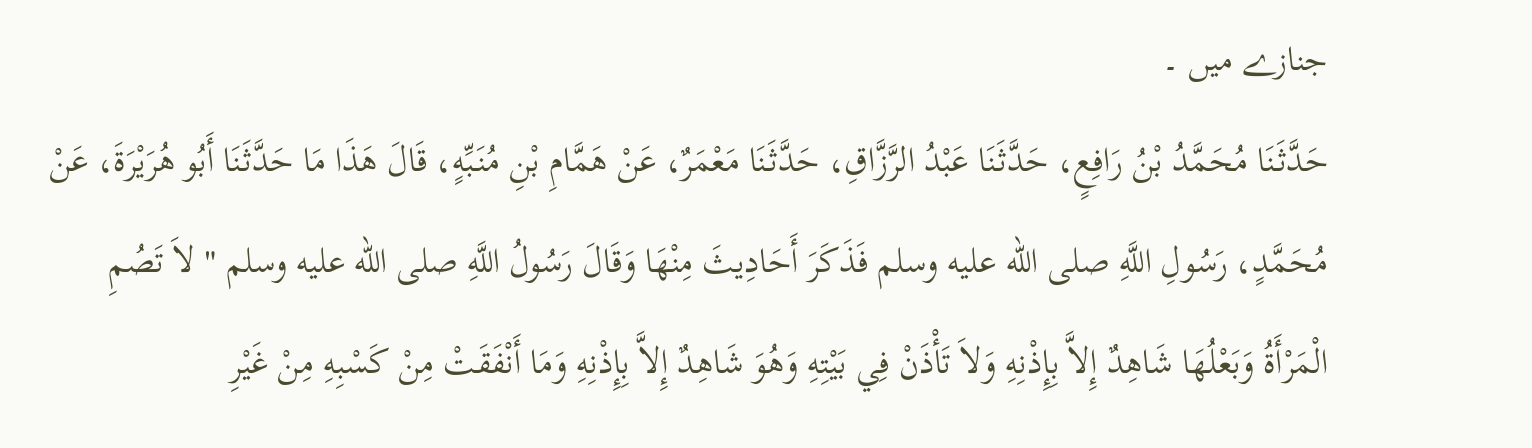جنازے میں ۔
حَدَّثَنَا مُحَمَّدُ بْنُ رَافِعٍ، حَدَّثَنَا عَبْدُ الرَّزَّاقِ، حَدَّثَنَا مَعْمَرٌ، عَنْ هَمَّامِ بْنِ مُنَبِّهٍ، قَالَ هَذَا مَا حَدَّثَنَا أَبُو هُرَيْرَةَ، عَنْ مُحَمَّدٍ، رَسُولِ اللَّهِ صلى الله عليه وسلم فَذَكَرَ أَحَادِيثَ مِنْهَا وَقَالَ رَسُولُ اللَّهِ صلى الله عليه وسلم " لاَ تَصُمِ الْمَرْأَةُ وَبَعْلُهَا شَاهِدٌ إِلاَّ بِإِذْنِهِ وَلاَ تَأْذَنْ فِي بَيْتِهِ وَهُوَ شَاهِدٌ إِلاَّ بِإِذْنِهِ وَمَا أَنْفَقَتْ مِنْ كَسْبِهِ مِنْ غَيْرِ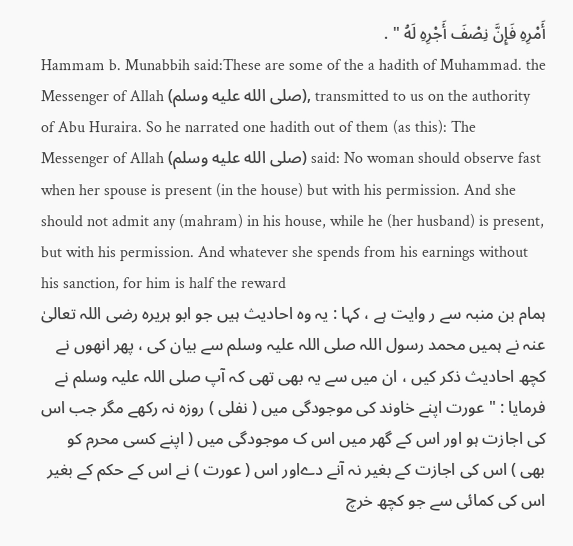أَمْرِهِ فَإِنَّ نِصْفَ أَجْرِهِ لَهُ " .
Hammam b. Munabbih said:These are some of the a hadith of Muhammad. the Messenger of Allah (صلى الله عليه وسلم), transmitted to us on the authority of Abu Huraira. So he narrated one hadith out of them (as this): The Messenger of Allah (صلى الله عليه وسلم) said: No woman should observe fast when her spouse is present (in the house) but with his permission. And she should not admit any (mahram) in his house, while he (her husband) is present, but with his permission. And whatever she spends from his earnings without his sanction, for him is half the reward
ہمام بن منبہ سے ر وایت ہے ، کہا : یہ وہ احادیث ہیں جو ابو ہریرہ رضی اللہ تعالیٰ عنہ نے ہمیں محمد رسول اللہ صلی اللہ علیہ وسلم سے بیان کی ، پھر انھوں نے کچھ احادیث ذکر کیں ، ان میں سے یہ بھی تھی کہ آپ صلی اللہ علیہ وسلم نے فرمایا : " عورت اپنے خاوند کی موجودگی میں ( نفلی ) روزہ نہ رکھے مگر جب اس کی اجازت ہو اور اس کے گھر میں اس ک موجودگی میں ( اپنے کسی محرم کو بھی ) اس کی اجازت کے بغیر نہ آنے دےاور اس ( عورت ) نے اس کے حکم کے بغیر اس کی کمائی سے جو کچھ خرچ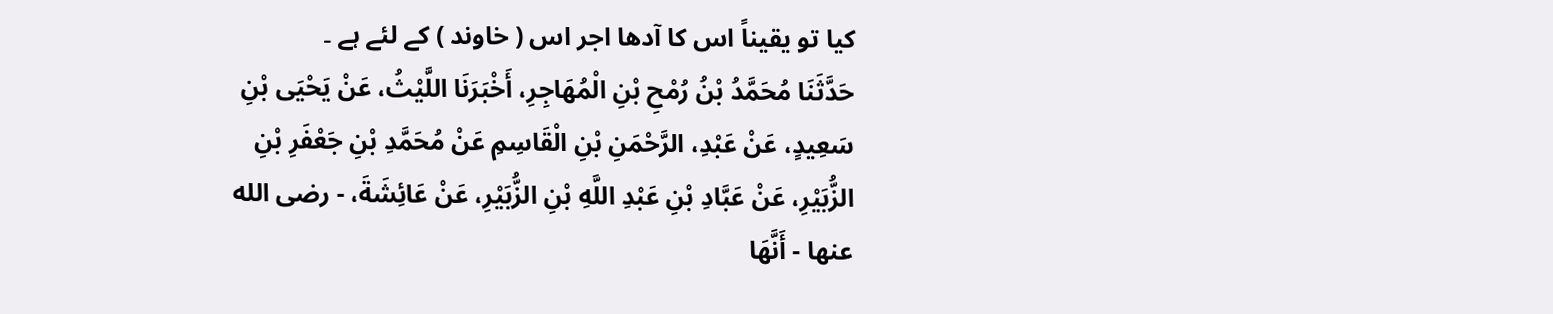کیا تو یقیناً اس کا آدھا اجر اس ( خاوند ) کے لئے ہے ۔
حَدَّثَنَا مُحَمَّدُ بْنُ رُمْحِ بْنِ الْمُهَاجِرِ، أَخْبَرَنَا اللَّيْثُ، عَنْ يَحْيَى بْنِ سَعِيدٍ، عَنْ عَبْدِ، الرَّحْمَنِ بْنِ الْقَاسِمِ عَنْ مُحَمَّدِ بْنِ جَعْفَرِ بْنِ الزُّبَيْرِ، عَنْ عَبَّادِ بْنِ عَبْدِ اللَّهِ بْنِ الزُّبَيْرِ، عَنْ عَائِشَةَ، - رضى الله عنها - أَنَّهَا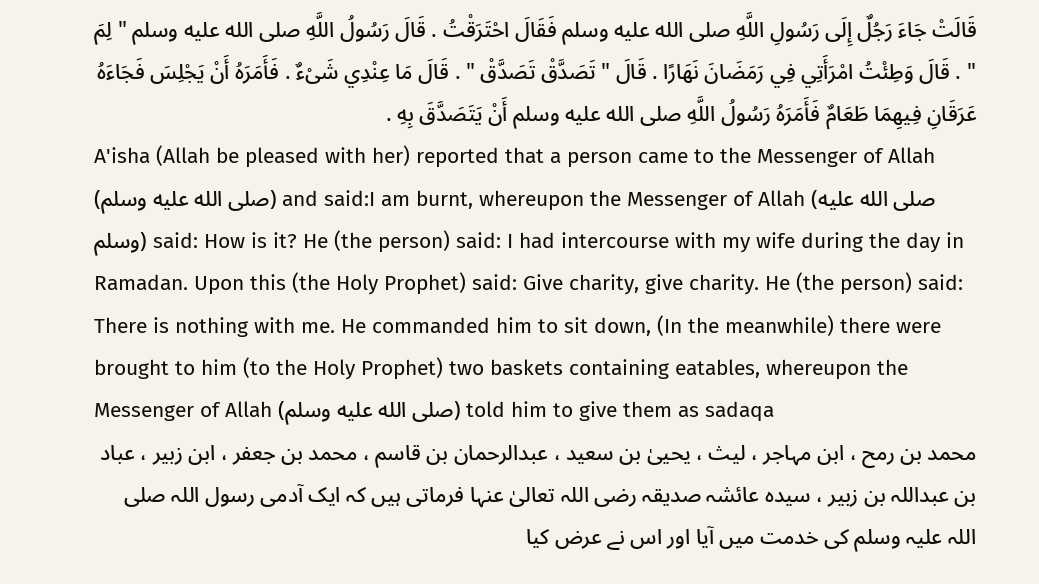قَالَتْ جَاءَ رَجُلٌ إِلَى رَسُولِ اللَّهِ صلى الله عليه وسلم فَقَالَ احْتَرَقْتُ . قَالَ رَسُولُ اللَّهِ صلى الله عليه وسلم " لِمَ " . قَالَ وَطِئْتُ امْرَأَتِي فِي رَمَضَانَ نَهَارًا . قَالَ " تَصَدَّقْ تَصَدَّقْ " . قَالَ مَا عِنْدِي شَىْءٌ . فَأَمَرَهُ أَنْ يَجْلِسَ فَجَاءَهُ عَرَقَانِ فِيهِمَا طَعَامٌ فَأَمَرَهُ رَسُولُ اللَّهِ صلى الله عليه وسلم أَنْ يَتَصَدَّقَ بِهِ .
A'isha (Allah be pleased with her) reported that a person came to the Messenger of Allah (صلى الله عليه وسلم) and said:I am burnt, whereupon the Messenger of Allah (صلى الله عليه وسلم) said: How is it? He (the person) said: I had intercourse with my wife during the day in Ramadan. Upon this (the Holy Prophet) said: Give charity, give charity. He (the person) said: There is nothing with me. He commanded him to sit down, (In the meanwhile) there were brought to him (to the Holy Prophet) two baskets containing eatables, whereupon the Messenger of Allah (صلى الله عليه وسلم) told him to give them as sadaqa
محمد بن رمح ، ابن مہاجر ، لیث ، یحییٰ بن سعید ، عبدالرحمان بن قاسم ، محمد بن جعفر ، ابن زبیر ، عباد بن عبداللہ بن زبیر ، سیدہ عائشہ صدیقہ رضی اللہ تعالیٰ عنہا فرماتی ہیں کہ ایک آدمی رسول اللہ صلی اللہ علیہ وسلم کی خدمت میں آیا اور اس نے عرض کیا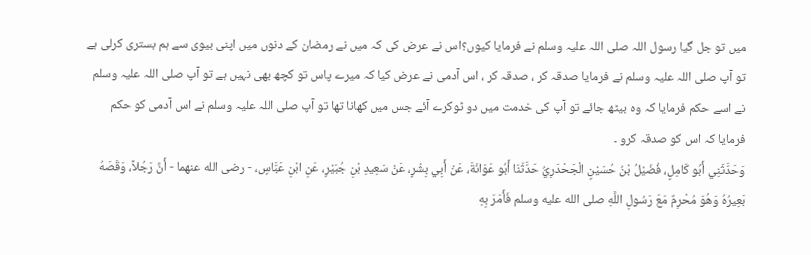میں تو جل گیا رسول اللہ صلی اللہ علیہ وسلم نے فرمایا کیوں؟اس نے عرض کی کہ میں نے رمضان کے دنوں میں اپنی بیوی سے ہم بستری کرلی ہے تو آپ صلی اللہ علیہ وسلم نے فرمایا صدقہ کر ، صدقہ کر ، اس آدمی نے عرض کیا کہ میرے پاس تو کچھ بھی نہیں ہے تو آپ صلی اللہ علیہ وسلم نے اسے حکم فرمایا کہ وہ بیٹھ جائے تو آپ کی خدمت میں دو ٹوکرے آئے جس میں کھانا تھا تو آپ صلی اللہ علیہ وسلم نے اس آدمی کو حکم فرمایا کہ اس کو صدقہ کرو ۔
وَحَدَّثَنِي أَبُو كَامِلٍ، فُضَيْلُ بْنُ حُسَيْنٍ الْجَحْدَرِيُّ حَدَّثَنَا أَبُو عَوَانَةَ، عَنْ أَبِي بِشْرٍ، عَنْ سَعِيدِ بْنِ جُبَيْرٍ، عَنِ ابْنِ عَبَّاسٍ، - رضى الله عنهما - أَنَّ رَجُلاً، وَقَصَهُ بَعِيرُهُ وَهُوَ مُحْرِمٌ مَعَ رَسُولِ اللَّهِ صلى الله عليه وسلم فَأَمَرَ بِهِ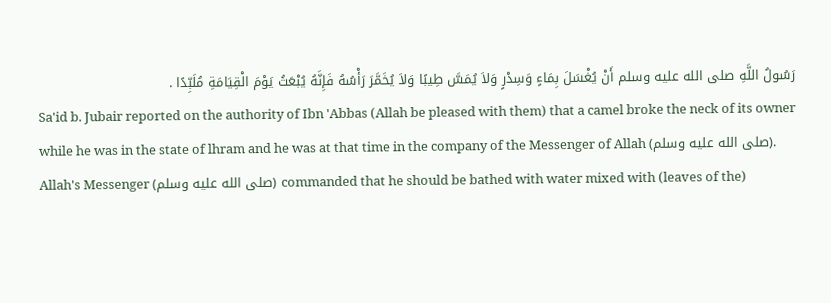رَسُولُ اللَّهِ صلى الله عليه وسلم أَنْ يُغْسَلَ بِمَاءٍ وَسِدْرٍ وَلاَ يُمَسَّ طِيبًا وَلاَ يُخَمَّرَ رَأْسُهُ فَإِنَّهُ يُبْعَثُ يَوْمَ الْقِيَامَةِ مُلَبِّدًا .
Sa'id b. Jubair reported on the authority of Ibn 'Abbas (Allah be pleased with them) that a camel broke the neck of its owner while he was in the state of lhram and he was at that time in the company of the Messenger of Allah (صلى الله عليه وسلم). Allah's Messenger (صلى الله عليه وسلم) commanded that he should be bathed with water mixed with (leaves of the)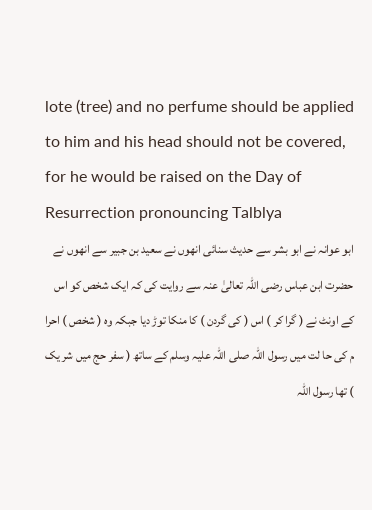lote (tree) and no perfume should be applied to him and his head should not be covered, for he would be raised on the Day of Resurrection pronouncing Talblya
ابو عوانہ نے ابو بشر سے حدیث سنائی انھوں نے سعید بن جبیر سے انھوں نے حضرت ابن عباس رضی اللہ تعالیٰ عنہ سے روایت کی کہ ایک شخص کو اس کے اونٹ نے ( گرا کر ) اس ( کی گردن ) کا منکا توڑ دیا جبکہ وہ ( شخص ) احرا م کی حا لت میں رسول اللہ صلی اللہ علیہ وسلم کے ساتھ ( سفر حج میں شر یک ) تھا رسول اللہ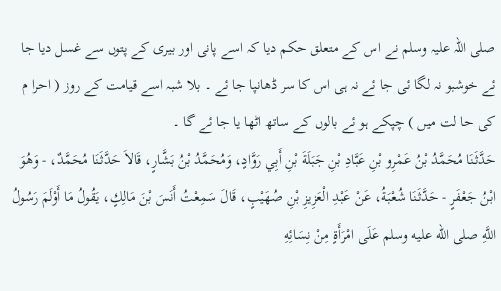صلی اللہ علیہ وسلم نے اس کے متعلق حکم دیا کہ اسے پانی اور بیری کے پتوں سے غسل دیا جا ئے خوشبو نہ لگا ئی جا ئے نہ ہی اس کا سر ڈھانپا جا ئے ۔ بلا شبہ اسے قیامت کے روز ( احرا م کی حا لت میں ) چپکے ہو ئے بالوں کے ساتھ اٹھا یا جا ئے گا ۔
حَدَّثَنَا مُحَمَّدُ بْنُ عَمْرِو بْنِ عَبَّادِ بْنِ جَبَلَةَ بْنِ أَبِي رَوَّادٍ، وَمُحَمَّدُ بْنُ بَشَّارٍ، قَالاَ حَدَّثَنَا مُحَمَّدٌ، - وَهُوَ ابْنُ جَعْفَرٍ - حَدَّثَنَا شُعْبَةُ، عَنْ عَبْدِ الْعَزِيزِ بْنِ صُهَيْبٍ، قَالَ سَمِعْتُ أَنَسَ بْنَ مَالِكٍ، يَقُولُ مَا أَوْلَمَ رَسُولُ اللَّهِ صلى الله عليه وسلم عَلَى امْرَأَةٍ مِنْ نِسَائِهِ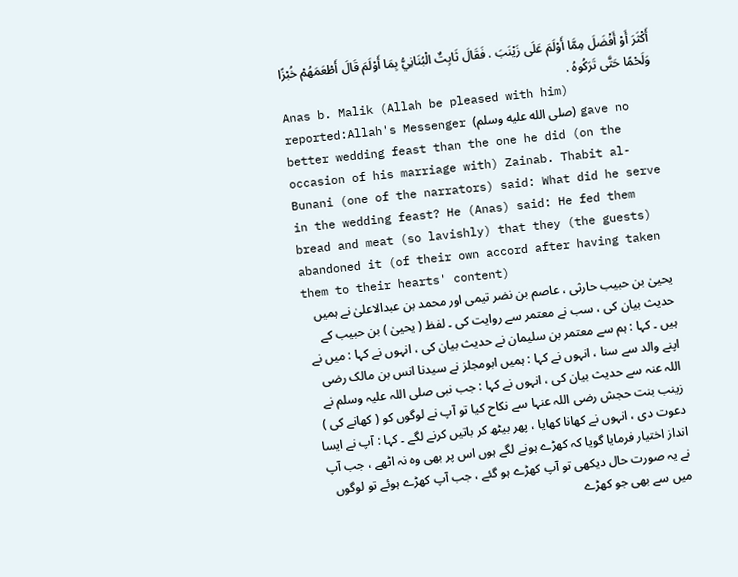أَكْثَرَ أَوْ أَفْضَلَ مِمَّا أَوْلَمَ عَلَى زَيْنَبَ . فَقَالَ ثَابِتٌ الْبُنَانِيُّ بِمَا أَوْلَمَ قَالَ أَطْعَمَهُمْ خُبْزًا وَلَحْمًا حَتَّى تَرَكُوهُ .
Anas b. Malik (Allah be pleased with him) reported:Allah's Messenger (صلى الله عليه وسلم) gave no better wedding feast than the one he did (on the occasion of his marriage with) Zainab. Thabit al-Bunani (one of the narrators) said: What did he serve in the wedding feast? He (Anas) said: He fed them bread and meat (so lavishly) that they (the guests) abandoned it (of their own accord after having taken them to their hearts' content)
یحییٰ بن حبیب حارثی ، عاصم بن نضر تیمی اور محمد بن عبدالاعلیٰ نے ہمیں حدیث بیان کی ، سب نے معتمر سے روایت کی ۔ لفظ ( یحییٰ ) بن حبیب کے ہیں ۔ کہا : ہم سے معتمر بن سلیمان نے حدیث بیان کی ، انہوں نے کہا : میں نے اپنے والد سے سنا ، انہوں نے کہا : ہمیں ابومجلز نے سیدنا انس بن مالک رضی اللہ عنہ سے حدیث بیان کی ، انہوں نے کہا : جب نبی صلی اللہ علیہ وسلم نے زینب بنت حجش رضی اللہ عنہا سے نکاح کیا تو آپ نے لوگوں کو ( کھانے کی ) دعوت دی ، انہوں نے کھانا کھایا ، پھر بیٹھ کر باتیں کرنے لگے ۔ کہا : آپ نے ایسا انداز اختیار فرمایا گویا کہ کھڑے ہونے لگے ہوں اس پر بھی وہ نہ اٹھے ، جب آپ نے یہ صورت حال دیکھی تو آپ کھڑے ہو گئے ، جب آپ کھڑے ہوئے تو لوگوں میں سے بھی جو کھڑے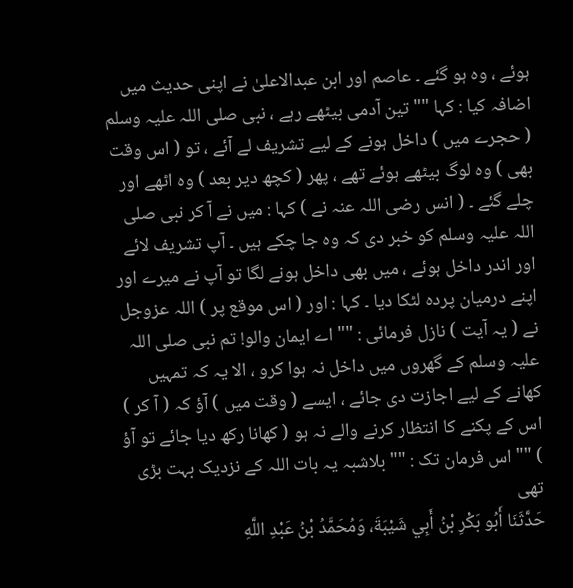ہوئے ، وہ ہو گئے ۔ عاصم اور ابن عبدالاعلیٰ نے اپنی حدیث میں اضافہ کیا : کہا "" تین آدمی بیٹھے رہے ، نبی صلی اللہ علیہ وسلم ( حجرے میں ) داخل ہونے کے لیے تشریف لے آئے ، تو ( اس وقت بھی ) وہ لوگ بیٹھے ہوئے تھے ، پھر ( کچھ دیر بعد ) وہ اٹھے اور چلے گئے ۔ ( انس رضی اللہ عنہ نے ) کہا : میں نے آ کر نبی صلی اللہ علیہ وسلم کو خبر دی کہ وہ جا چکے ہیں ۔ آپ تشریف لائے اور اندر داخل ہوئے ، میں بھی داخل ہونے لگا تو آپ نے میرے اور اپنے درمیان پردہ لٹکا دیا ۔ کہا : اور ( اس موقع پر ) اللہ عزوجل نے ( یہ آیت ) نازل فرمائی : "" اے ایمان والو! تم نبی صلی اللہ علیہ وسلم کے گھروں میں داخل نہ ہوا کرو ، الا یہ کہ تمہیں کھانے کے لیے اجازت دی جائے ، ایسے ( وقت میں ) آؤ کہ ( آ کر ) اس کے پکنے کا انتظار کرنے والے نہ ہو ( کھانا رکھ دیا جائے تو آؤ ) "" اس فرمان تک : "" بلاشبہ یہ بات اللہ کے نزدیک بہت بڑی تھی
حَدَّثَنَا أَبُو بَكْرِ بْنُ أَبِي شَيْبَةَ، وَمُحَمَّدُ بْنُ عَبْدِ اللَّهِ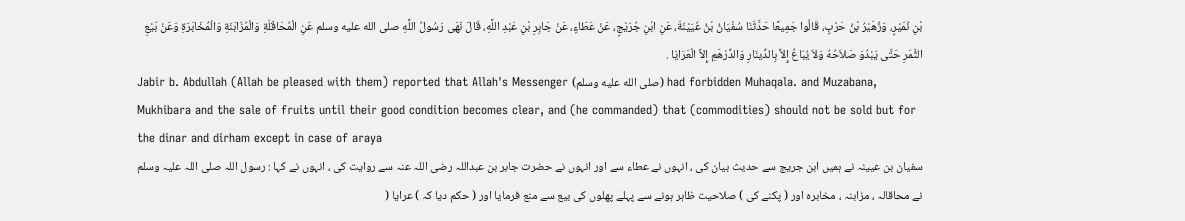بْنِ نُمَيْرٍ، وَزُهَيْرُ بْنُ حَرْبٍ، قَالُوا جَمِيعًا حَدَّثَنَا سُفْيَانُ بْنُ عُيَيْنَةَ، عَنِ ابْنِ جُرَيْجٍ، عَنْ عَطَاءٍ، عَنْ جَابِرِ بْنِ عَبْدِ اللَّهِ، قَالَ نَهَى رَسُولُ اللَّهِ صلى الله عليه وسلم عَنِ الْمُحَاقَلَةِ وَالْمُزَابَنَةِ وَالْمُخَابَرَةِ وَعَنْ بَيْعِ الثَّمَرِ حَتَّى يَبْدُوَ صَلاَحُهُ وَلاَ يُبَاعُ إِلاَّ بِالدِّينَارِ وَالدِّرْهَمِ إِلاَّ الْعَرَايَا .
Jabir b. Abdullah (Allah be pleased with them) reported that Allah's Messenger (صلى الله عليه وسلم) had forbidden Muhaqala. and Muzabana, Mukhibara and the sale of fruits until their good condition becomes clear, and (he commanded) that (commodities) should not be sold but for the dinar and dirham except in case of araya
سفیان بن عیینہ نے ہمیں ابن جریج سے حدیث بیان کی ، انہوں نے عطاء سے اور انہوں نے حضرت جابر بن عبداللہ رضی اللہ عنہ سے روایت کی ، انہوں نے کہا : رسول اللہ صلی اللہ علیہ وسلم نے محاقالہ ، مزابنہ ، مخابرہ اور ( پکنے کی ) صلاحیت ظاہر ہونے سے پہلے پھلوں کی بیع سے منع فرمایا اور ( حکم دیا کہ ) عرایا (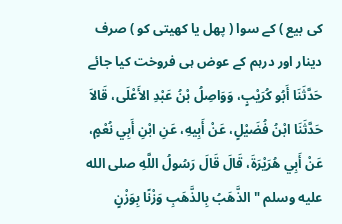کی بیع ) کے سوا ( پھل یا کھیتی کو ) صرف دینار اور درہم کے عوض ہی فروخت کیا جائے
حَدَّثَنَا أَبُو كُرَيْبٍ، وَوَاصِلُ بْنُ عَبْدِ الأَعْلَى، قَالاَ حَدَّثَنَا ابْنُ فُضَيْلٍ، عَنْ أَبِيهِ، عَنِ ابْنِ أَبِي نُعْمٍ، عَنْ أَبِي هُرَيْرَةَ، قَالَ قَالَ رَسُولُ اللَّهِ صلى الله عليه وسلم " الذَّهَبُ بِالذَّهَبِ وَزْنًا بِوَزْنٍ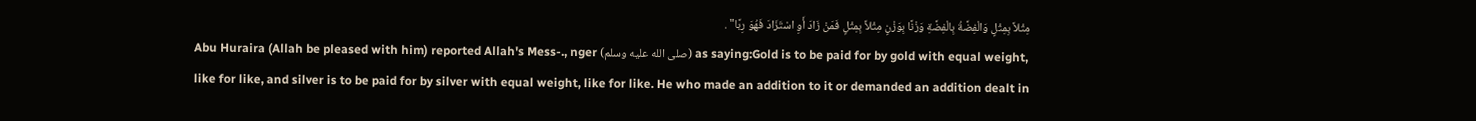مِثْلاً بِمِثْلٍ وَالْفِضَّةُ بِالْفِضَّةِ وَزْنًا بِوَزْنٍ مِثْلاً بِمِثْلٍ فَمَنْ زَادَ أَوِ اسْتَزَادَ فَهُوَ رِبًا" .
Abu Huraira (Allah be pleased with him) reported Allah's Mess-., nger (صلى الله عليه وسلم) as saying:Gold is to be paid for by gold with equal weight, like for like, and silver is to be paid for by silver with equal weight, like for like. He who made an addition to it or demanded an addition dealt in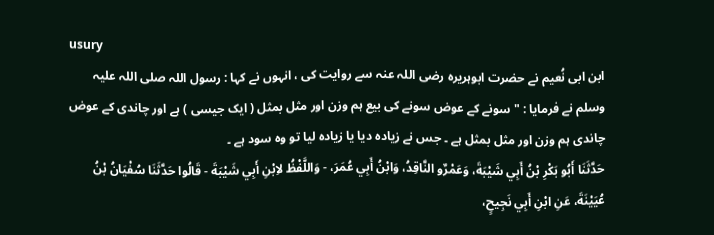usury
ابن ابی نُعیم نے حضرت ابوہریرہ رضی اللہ عنہ سے روایت کی ، انہوں نے کہا : رسول اللہ صلی اللہ علیہ وسلم نے فرمایا : " سونے کے عوض سونے کی بیع ہم وزن اور مثل بمثل ( ایک جیسی ) ہے اور چاندی کے عوض چاندی ہم وزن اور مثل بمثل ہے ۔ جس نے زیادہ دیا یا زیادہ لیا تو وہ سود ہے ۔
حَدَّثَنَا أَبُو بَكْرِ بْنُ أَبِي شَيْبَةَ، وَعَمْرٌو النَّاقِدُ، وَابْنُ أَبِي عُمَرَ، - وَاللَّفْظُ لاِبْنِ أَبِي شَيْبَةَ - قَالُوا حَدَّثَنَا سُفْيَانُ بْنُ عُيَيْنَةَ، عَنِ ابْنِ أَبِي نَجِيحٍ،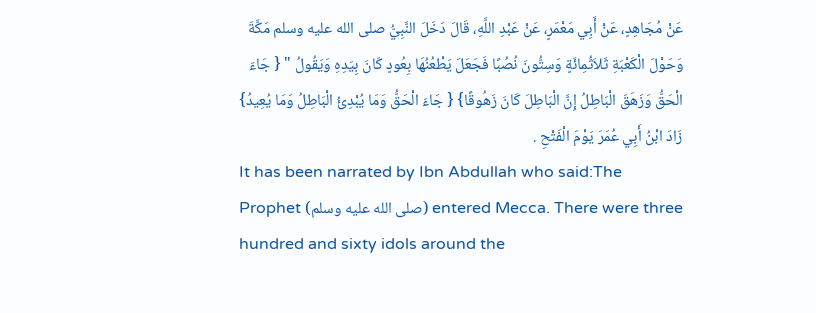عَنْ مُجَاهِدٍ، عَنْ أَبِي مَعْمَرٍ، عَنْ عَبْدِ اللَّهِ، قَالَ دَخَلَ النَّبِيُّ صلى الله عليه وسلم مَكَّةَ وَحَوْلَ الْكَعْبَةِ ثَلاَثُمِائَةٍ وَسِتُّونَ نُصُبًا فَجَعَلَ يَطْعُنُهَا بِعُودٍ كَانَ بِيَدِهِ وَيَقُولُ " { جَاءَ الْحَقُّ وَزَهَقَ الْبَاطِلُ إِنَّ الْبَاطِلَ كَانَ زَهُوقًا} { جَاءَ الْحَقُّ وَمَا يُبْدِئُ الْبَاطِلُ وَمَا يُعِيدُ} زَادَ ابْنُ أَبِي عُمَرَ يَوْمَ الْفَتْحِ .
It has been narrated by Ibn Abdullah who said:The Prophet (صلى الله عليه وسلم) entered Mecca. There were three hundred and sixty idols around the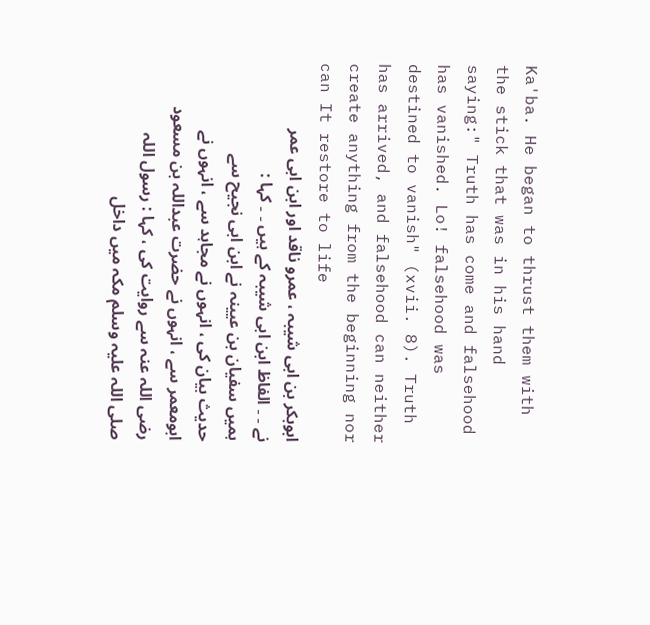Ka'ba. He began to thrust them with the stick that was in his hand saying:" Truth has come and falsehood has vanished. Lo! falsehood was destined to vanish" (xvii. 8). Truth has arrived, and falsehood can neither create anything from the beginning nor can It restore to life
ابوبکر بن ابی شیبہ ، عمرو ناقد اور ابن ابی عمر نے ۔ ۔ الفاظ ابن ابی شیبہ کے ہیں ۔ ۔ کہا : ہمیں سفیان بن عیینہ نے ابن ابی نجیح سے حدیث بیان کی ، انہوں نے مجاہد سے ، انہوں نے ابومعمر سے ، انہوں نے حضرت عبداللہ بن مسعود رضی اللہ عنہ سے روایت کی ، کہا : رسول اللہ صلی اللہ علیہ وسلم مکہ میں داخل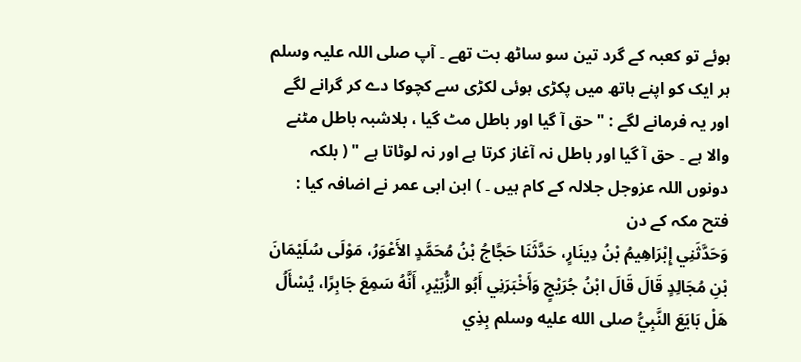ہوئے تو کعبہ کے گرد تین سو ساٹھ بت تھے ۔ آپ صلی اللہ علیہ وسلم ہر ایک کو اپنے ہاتھ میں پکڑی ہوئی لکڑی سے کچوکا دے کر گرانے لگے اور یہ فرمانے لگے : " حق آ گیا اور باطل مٹ گیا ، بلاشبہ باطل مٹنے والا ہے ۔ حق آ گیا اور باطل نہ آغاز کرتا ہے اور نہ لوٹاتا ہے " ( بلکہ دونوں اللہ عزوجل جلالہ کے کام ہیں ۔ ) ابن ابی عمر نے اضافہ کیا : فتح مکہ کے دن
وَحَدَّثَنِي إِبْرَاهِيمُ بْنُ دِينَارٍ، حَدَّثَنَا حَجَّاجُ بْنُ مُحَمَّدٍ الأَعْوَرُ، مَوْلَى سُلَيْمَانَ بْنِ مُجَالِدٍ قَالَ قَالَ ابْنُ جُرَيْجٍ وَأَخْبَرَنِي أَبُو الزُّبَيْرِ، أَنَّهُ سَمِعَ جَابِرًا، يُسْأَلُ هَلْ بَايَعَ النَّبِيُّ صلى الله عليه وسلم بِذِي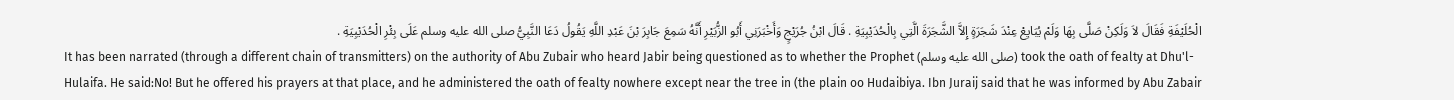الْحُلَيْفَةِ فَقَالَ لاَ وَلَكِنْ صَلَّى بِهَا وَلَمْ يُبَايِعْ عِنْدَ شَجَرَةٍ إِلاَّ الشَّجَرَةَ الَّتِي بِالْحُدَيْبِيَةِ . قَالَ ابْنُ جُرَيْجٍ وَأَخْبَرَنِي أَبُو الزُّبَيْرِ أَنَّهُ سَمِعَ جَابِرَ بْنَ عَبْدِ اللَّهِ يَقُولُ دَعَا النَّبِيُّ صلى الله عليه وسلم عَلَى بِئْرِ الْحُدَيْبِيَةِ .
It has been narrated (through a different chain of transmitters) on the authority of Abu Zubair who heard Jabir being questioned as to whether the Prophet (صلى الله عليه وسلم) took the oath of fealty at Dhu'l-Hulaifa. He said:No! But he offered his prayers at that place, and he administered the oath of fealty nowhere except near the tree in (the plain oo Hudaibiya. Ibn Juraij said that he was informed by Abu Zabair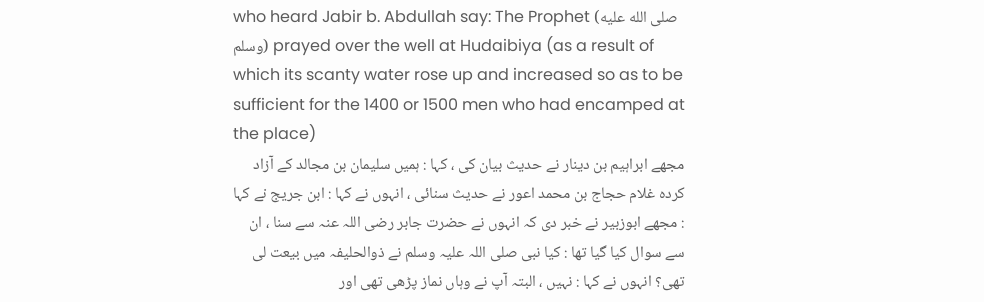who heard Jabir b. Abdullah say: The Prophet (صلى الله عليه وسلم) prayed over the well at Hudaibiya (as a result of which its scanty water rose up and increased so as to be sufficient for the 1400 or 1500 men who had encamped at the place)
مجھے ابراہیم بن دینار نے حدیث بیان کی ، کہا : ہمیں سلیمان بن مجالد کے آزاد کردہ غلام حجاج بن محمد اعور نے حدیث سنائی ، انہوں نے کہا : ابن جریج نے کہا : مجھے ابوزبیر نے خبر دی کہ انہوں نے حضرت جابر رضی اللہ عنہ سے سنا ، ان سے سوال کیا گیا تھا : کیا نبی صلی اللہ علیہ وسلم نے ذوالحلیفہ میں بیعت لی تھی؟ انہوں نے کہا : نہیں ، البتہ آپ نے وہاں نماز پڑھی تھی اور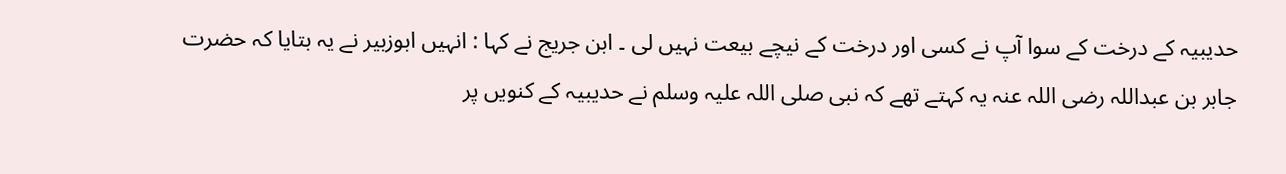حدیبیہ کے درخت کے سوا آپ نے کسی اور درخت کے نیچے بیعت نہیں لی ۔ ابن جریج نے کہا : انہیں ابوزبیر نے یہ بتایا کہ حضرت جابر بن عبداللہ رضی اللہ عنہ یہ کہتے تھے کہ نبی صلی اللہ علیہ وسلم نے حدیبیہ کے کنویں پر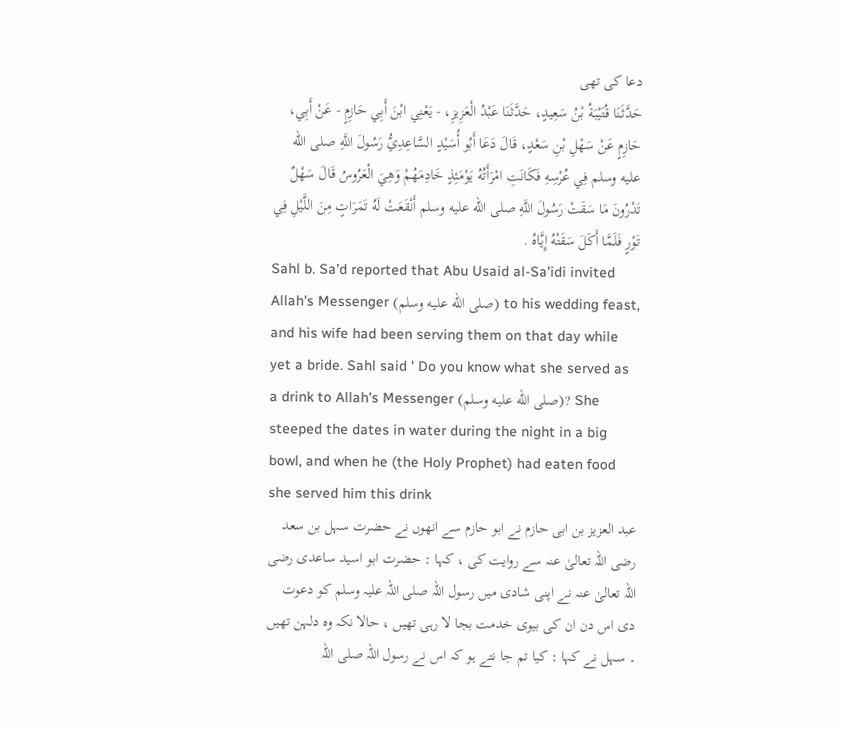دعا کی تھی
حَدَّثَنَا قُتَيْبَةُ بْنُ سَعِيدٍ، حَدَّثَنَا عَبْدُ الْعَزِيزِ، - يَعْنِي ابْنَ أَبِي حَازِمٍ - عَنْ أَبِي، حَازِمٍ عَنْ سَهْلِ بْنِ سَعْدٍ، قَالَ دَعَا أَبُو أُسَيْدٍ السَّاعِدِيُّ رَسُولَ اللَّهِ صلى الله عليه وسلم فِي عُرْسِهِ فَكَانَتِ امْرَأَتُهُ يَوْمَئِذٍ خَادِمَهُمْ وَهِيَ الْعَرُوسُ قَالَ سَهْلٌ تَدْرُونَ مَا سَقَتْ رَسُولَ اللَّهِ صلى الله عليه وسلم أَنْقَعَتْ لَهُ تَمَرَاتٍ مِنَ اللَّيْلِ فِي تَوْرٍ فَلَمَّا أَكَلَ سَقَتْهُ إِيَّاهُ .
Sahl b. Sa'd reported that Abu Usaid al-Sa'idi invited Allah's Messenger (صلى الله عليه وسلم) to his wedding feast, and his wife had been serving them on that day while yet a bride. Sahl said ' Do you know what she served as a drink to Allah's Messenger (صلى الله عليه وسلم)? She steeped the dates in water during the night in a big bowl, and when he (the Holy Prophet) had eaten food she served him this drink
عبد العزیز بن ابی حازم نے ابو حازم سے انھوں نے حضرت سہل بن سعد رضی اللہ تعالیٰ عنہ سے روایت کی ، کہا : حضرت ابو اسید ساعدی رضی اللہ تعالیٰ عنہ نے اپنی شادی میں رسول اللہ صلی اللہ علیہ وسلم کو دعوت دی اس دن ان کی بیوی خدمت بجا لا رہی تھیں ، حالا نکہ وہ دلہن تھیں ۔ سہل نے کہا : کیا تم جا نتے ہو کہ اس نے رسول اللہ صلی اللہ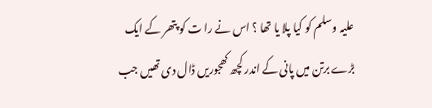علیہ وسلم کو کیا پلا یا تھا ؟ اس نے را ت کو پتھر کے ایک بڑے برتن میں پانی کے اندر کچھ کھجوریں ڈال دی تھیں جب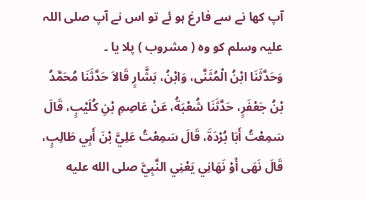آپ کھا نے سے فارغ ہو ئے تو اس نے آپ صلی اللہ علیہ وسلم کو وہ ( مشروب ) پلا یا ۔
وَحَدَّثَنَا ابْنُ الْمُثَنَّى، وَابْنُ، بَشَّارٍ قَالاَ حَدَّثَنَا مُحَمَّدُ بْنُ جَعْفَرٍ، حَدَّثَنَا شُعْبَةُ، عَنْ عَاصِمِ بْنِ كُلَيْبٍ، قَالَ سَمِعْتُ أَبَا بُرْدَةَ، قَالَ سَمِعْتُ عَلِيَّ بْنَ أَبِي طَالِبٍ، قَالَ نَهَى أَوْ نَهَانِي يَعْنِي النَّبِيَّ صلى الله عليه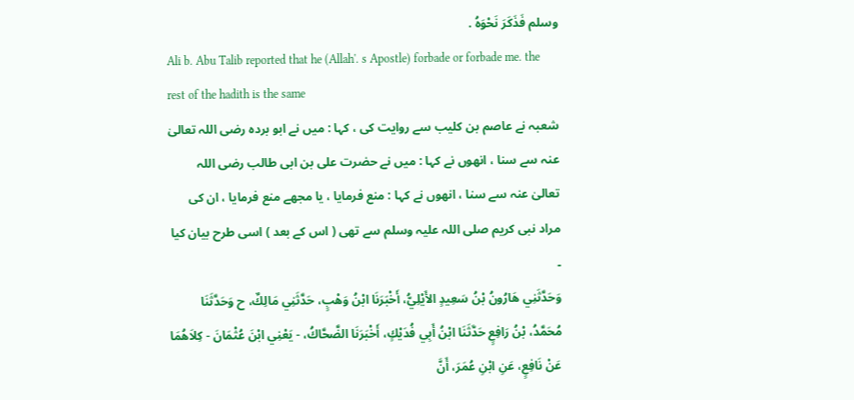وسلم فَذَكَرَ نَحْوَهُ .
Ali b. Abu Talib reported that he (Allah'. s Apostle) forbade or forbade me. the rest of the hadith is the same
شعبہ نے عاصم بن کلیب سے روایت کی ، کہا : میں نے ابو بردہ رضی اللہ تعالیٰ عنہ سے سنا ، انھوں نے کہا : میں نے حضرت علی بن ابی طالب رضی اللہ تعالیٰ عنہ سے سنا ، انھوں نے کہا : منع فرمایا ، یا مجھے منع فرمایا ، ان کی مراد نبی کریم صلی اللہ علیہ وسلم سے تھی ( اس کے بعد ) اسی طرح بیان کیا ۔
وَحَدَّثَنِي هَارُونُ بْنُ سَعِيدٍ الأَيْلِيُّ، أَخْبَرَنَا ابْنُ وَهْبٍ، حَدَّثَنِي مَالِكٌ، ح وَحَدَّثَنَا مُحَمَّدُ، بْنُ رَافِعٍ حَدَّثَنَا ابْنُ أَبِي فُدَيْكٍ، أَخْبَرَنَا الضَّحَّاكُ، - يَعْنِي ابْنَ عُثْمَانَ - كِلاَهُمَا عَنْ نَافِعٍ، عَنِ ابْنِ عُمَرَ، أَنَّ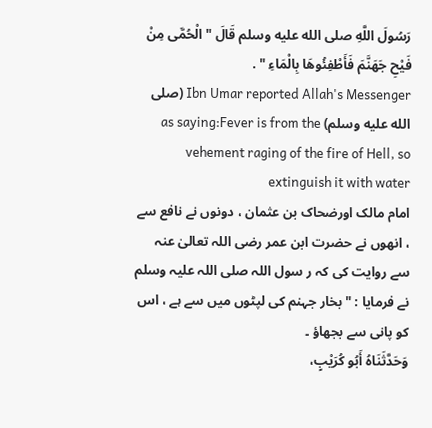رَسُولَ اللَّهِ صلى الله عليه وسلم قَالَ " الْحُمَّى مِنْ فَيْحِ جَهَنَّمَ فَأَطْفِئُوهَا بِالْمَاءِ " .
Ibn Umar reported Allah's Messenger (صلى الله عليه وسلم) as saying:Fever is from the vehement raging of the fire of Hell, so extinguish it with water
امام مالک اورضحاک بن عثمان ، دونوں نے نافع سے ، انھوں نے حضرت ابن عمر رضی اللہ تعالیٰ عنہ سے روایت کی کہ ر سول اللہ صلی اللہ علیہ وسلم نے فرمایا : " بخار جہنم کی لپٹوں میں سے ہے ، اس کو پانی سے بجھاؤ ۔
وَحَدَّثَنَاهُ أَبُو كُرَيْبٍ،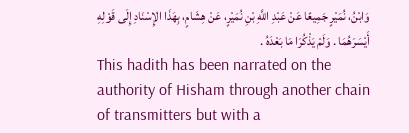وَابْنُ، نُمَيْرٍ جَمِيعًا عَنْ عَبْدِ اللَّهِ بْنِ نُمَيْرٍ، عَنْ هِشَامٍ، بِهَذَا الإِسْنَادِ إِلَى قَوْلِهِ أَيْسَرَهُمَا . وَلَمْ يَذْكُرَا مَا بَعْدَهُ .
This hadith has been narrated on the authority of Hisham through another chain of transmitters but with a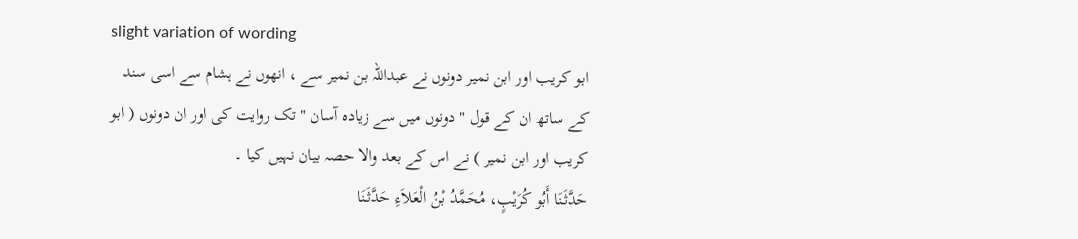slight variation of wording
ابو کریب اور ابن نمیر دونوں نے عبداللہ بن نمیر سے ، انھوں نے ہشام سے اسی سند کے ساتھ ان کے قول " دونوں میں سے زیادہ آسان " تک روایت کی اور ان دونوں ( ابو کریب اور ابن نمیر ) نے اس کے بعد والا حصہ بیان نہیں کیا ۔
حَدَّثَنَا أَبُو كُرَيْبٍ، مُحَمَّدُ بْنُ الْعَلاَءِ حَدَّثَنَا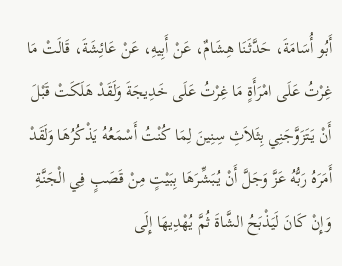أَبُو أُسَامَةَ، حَدَّثَنَا هِشَامٌ، عَنْ أَبِيهِ، عَنْ عَائِشَةَ، قَالَتْ مَا غِرْتُ عَلَى امْرَأَةٍ مَا غِرْتُ عَلَى خَدِيجَةَ وَلَقَدْ هَلَكَتْ قَبْلَ أَنْ يَتَزَوَّجَنِي بِثَلاَثِ سِنِينَ لِمَا كُنْتُ أَسْمَعُهُ يَذْكُرُهَا وَلَقَدْ أَمَرَهُ رَبُّهُ عَزَّ وَجَلَّ أَنْ يُبَشِّرَهَا بِبَيْتٍ مِنْ قَصَبٍ فِي الْجَنَّةِ وَإِنْ كَانَ لَيَذْبَحُ الشَّاةَ ثُمَّ يُهْدِيهَا إِلَى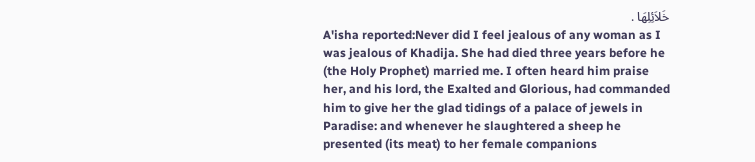خَلاَئِلِهَا .
A'isha reported:Never did I feel jealous of any woman as I was jealous of Khadija. She had died three years before he (the Holy Prophet) married me. I often heard him praise her, and his lord, the Exalted and Glorious, had commanded him to give her the glad tidings of a palace of jewels in Paradise: and whenever he slaughtered a sheep he presented (its meat) to her female companions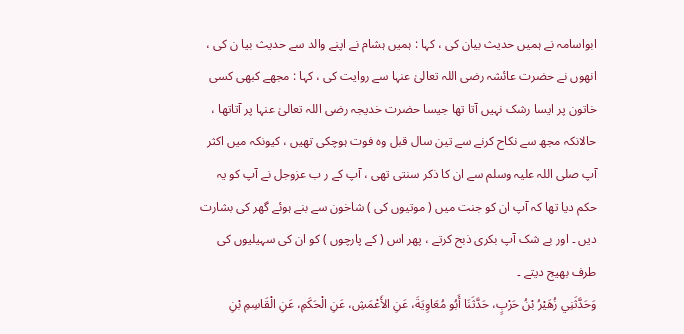ابواسامہ نے ہمیں حدیث بیان کی ، کہا : ہمیں ہشام نے اپنے والد سے حدیث بیا ن کی ، انھوں نے حضرت عائشہ رضی اللہ تعالیٰ عنہا سے روایت کی ، کہا : مجھے کبھی کسی خاتون پر ایسا رشک نہیں آتا تھا جیسا حضرت خدیجہ رضی اللہ تعالیٰ عنہا پر آتاتھا ، حالانکہ مجھ سے نکاح کرنے سے تین سال قبل وہ فوت ہوچکی تھیں ، کیونکہ میں اکثر آپ صلی اللہ علیہ وسلم سے ان کا ذکر سنتی تھی ، آپ کے ر ب عزوجل نے آپ کو یہ حکم دیا تھا کہ آپ ان کو جنت میں ( موتیوں کی ) شاخون سے بنے ہوئے گھر کی بشارت دیں ۔ اور بے شک آپ بکری ذبح کرتے ، پھر اس ( کے پارچوں ) کو ان کی سہیلیوں کی طرف بھیج دیتے ۔
وَحَدَّثَنِي زُهَيْرُ بْنُ حَرْبٍ، حَدَّثَنَا أَبُو مُعَاوِيَةَ، عَنِ الأَعْمَشِ، عَنِ الْحَكَمِ، عَنِ الْقَاسِمِ بْنِ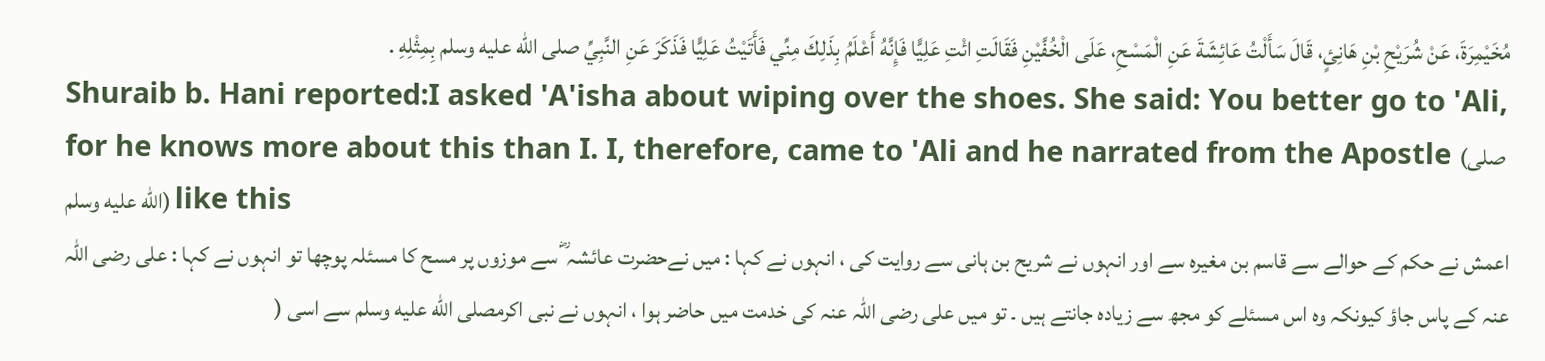مُخَيْمِرَةَ، عَنْ شُرَيْحِ بْنِ هَانِئٍ، قَالَ سَأَلْتُ عَائِشَةَ عَنِ الْمَسْحِ، عَلَى الْخُفَّيْنِ فَقَالَتِ ائْتِ عَلِيًّا فَإِنَّهُ أَعْلَمُ بِذَلِكَ مِنِّي فَأَتَيْتُ عَلِيًّا فَذَكَرَ عَنِ النَّبِيِّ صلى الله عليه وسلم بِمِثْلِهِ .
Shuraib b. Hani reported:I asked 'A'isha about wiping over the shoes. She said: You better go to 'Ali, for he knows more about this than I. I, therefore, came to 'Ali and he narrated from the Apostle (صلى الله عليه وسلم) like this
اعمش نے حکم کے حوالے سے قاسم بن مغیرہ سے اور انہوں نے شریح بن ہانی سے روایت کی ، انہوں نے کہا : میں نےحضرت عائشہ ؓ سے موزوں پر مسح کا مسئلہ پوچھا تو انہوں نے کہا : علی رضی اللہ عنہ کے پاس جاؤ کیونکہ وہ اس مسئلے کو مجھ سے زیادہ جانتے ہیں ۔ تو میں علی رضی اللہ عنہ کی خدمت میں حاضر ہوا ، انہوں نے نبی اکرمصلى الله عليه وسلم سے اسی (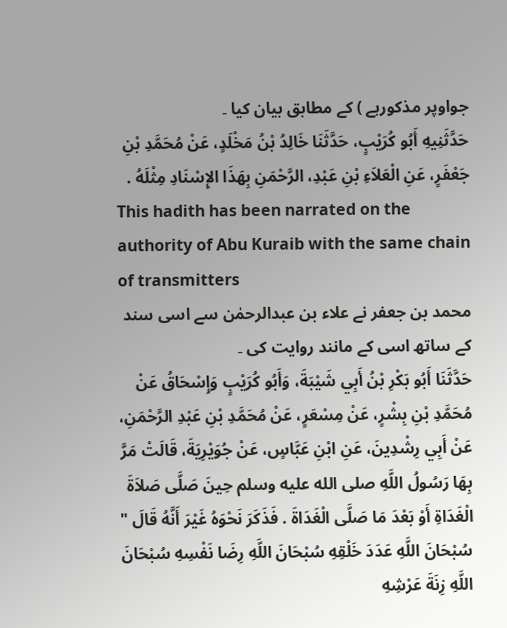جواوپر مذکورہے ) کے مطابق بیان کیا ۔
حَدَّثَنِيهِ أَبُو كُرَيْبٍ، حَدَّثَنَا خَالِدُ بْنُ مَخْلَدٍ، عَنْ مُحَمَّدِ بْنِ جَعْفَرٍ، عَنِ الْعَلاَءِ بْنِ عَبْدِ، الرَّحْمَنِ بِهَذَا الإِسْنَادِ مِثْلَهُ .
This hadith has been narrated on the authority of Abu Kuraib with the same chain of transmitters
محمد بن جعفر نے علاء بن عبدالرحمٰن سے اسی سند کے ساتھ اسی کے مانند روایت کی ۔
حَدَّثَنَا أَبُو بَكْرِ بْنُ أَبِي شَيْبَةَ، وَأَبُو كُرَيْبٍ وَإِسْحَاقُ عَنْ مُحَمَّدِ بْنِ بِشْرٍ، عَنْ مِسْعَرٍ، عَنْ مُحَمَّدِ بْنِ عَبْدِ الرَّحْمَنِ، عَنْ أَبِي رِشْدِينَ، عَنِ ابْنِ عَبَّاسٍ، عَنْ جُوَيْرِيَةَ، قَالَتْ مَرَّ بِهَا رَسُولُ اللَّهِ صلى الله عليه وسلم حِينَ صَلَّى صَلاَةَ الْغَدَاةِ أَوْ بَعْدَ مَا صَلَّى الْغَدَاةَ . فَذَكَرَ نَحْوَهُ غَيْرَ أَنَّهُ قَالَ " سُبْحَانَ اللَّهِ عَدَدَ خَلْقِهِ سُبْحَانَ اللَّهِ رِضَا نَفْسِهِ سُبْحَانَ اللَّهِ زِنَةَ عَرْشِهِ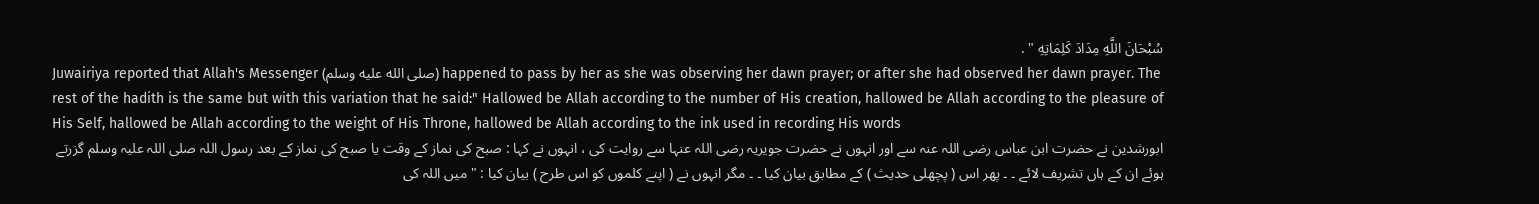سُبْحَانَ اللَّهِ مِدَادَ كَلِمَاتِهِ " .
Juwairiya reported that Allah's Messenger (صلى الله عليه وسلم) happened to pass by her as she was observing her dawn prayer; or after she had observed her dawn prayer. The rest of the hadith is the same but with this variation that he said:" Hallowed be Allah according to the number of His creation, hallowed be Allah according to the pleasure of His Self, hallowed be Allah according to the weight of His Throne, hallowed be Allah according to the ink used in recording His words
ابورشدین نے حضرت ابن عباس رضی اللہ عنہ سے اور انہوں نے حضرت جویریہ رضی اللہ عنہا سے روایت کی ، انہوں نے کہا : صبح کی نماز کے وقت یا صبح کی نماز کے بعد رسول اللہ صلی اللہ علیہ وسلم گزرتے ہوئے ان کے ہاں تشریف لائے ۔ ۔ پھر اس ( پچھلی حدیث ) کے مطابق بیان کیا ۔ ۔ مگر انہوں نے ( اپنے کلموں کو اس طرح ) بیان کیا : " میں اللہ کی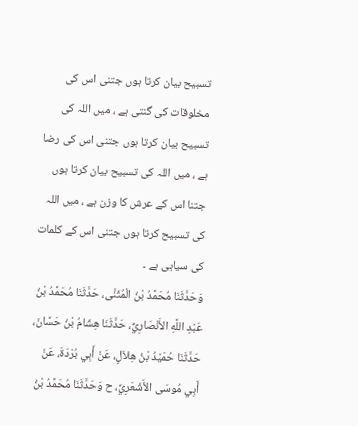تسبیح بیان کرتا ہوں جتنی اس کی مخلوقات کی گنتی ہے ، میں اللہ کی تسبیح بیان کرتا ہوں جتنی اس کی رضا ہے ، میں اللہ کی تسبیح بیان کرتا ہوں جتنا اس کے عرش کا وزن ہے ، میں اللہ کی تسبیح کرتا ہوں جتنی اس کے کلمات کی سیاہی ہے ۔
وَحَدَّثَنَا مُحَمَّدُ بْنُ الْمُثَنَّى، حَدَّثَنَا مُحَمَّدُ بْنُ عَبْدِ اللَّهِ الأَنْصَارِيُّ، حَدَّثَنَا هِشَامُ بْنُ حَسَّانَ، حَدَّثَنَا حُمَيْدُ بْنُ هِلاَلٍ، عَنْ أَبِي بُرْدَةَ، عَنْ أَبِي مُوسَى الأَشْعَرِيِّ، ح وَحَدَّثَنَا مُحَمَّدُ بْنُ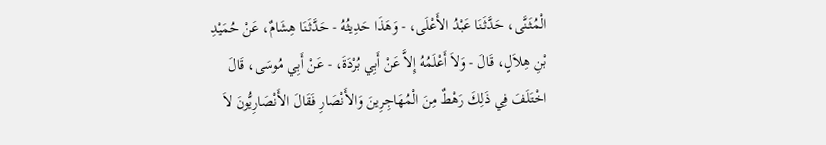الْمُثَنَّى، حَدَّثَنَا عَبْدُ الأَعْلَى، - وَهَذَا حَدِيثُهُ - حَدَّثَنَا هِشَامٌ، عَنْ حُمَيْدِ بْنِ هِلاَلٍ، قَالَ - وَلاَ أَعْلَمُهُ إِلاَّ عَنْ أَبِي بُرْدَةَ، - عَنْ أَبِي مُوسَى، قَالَ اخْتَلَفَ فِي ذَلِكَ رَهْطٌ مِنَ الْمُهَاجِرِينَ وَالأَنْصَارِ فَقَالَ الأَنْصَارِيُّونَ لاَ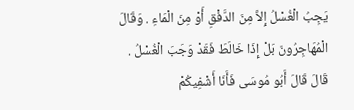يَجِبُ الْغُسْلُ إِلاَّ مِنَ الدَّفْقِ أَوْ مِنَ الْمَاءِ . وَقَالَ الْمُهَاجِرُونَ بَلْ إِذَا خَالَطَ فَقَدْ وَجَبَ الْغُسْلُ . قَالَ قَالَ أَبُو مُوسَى فَأَنَا أَشْفِيكُمْ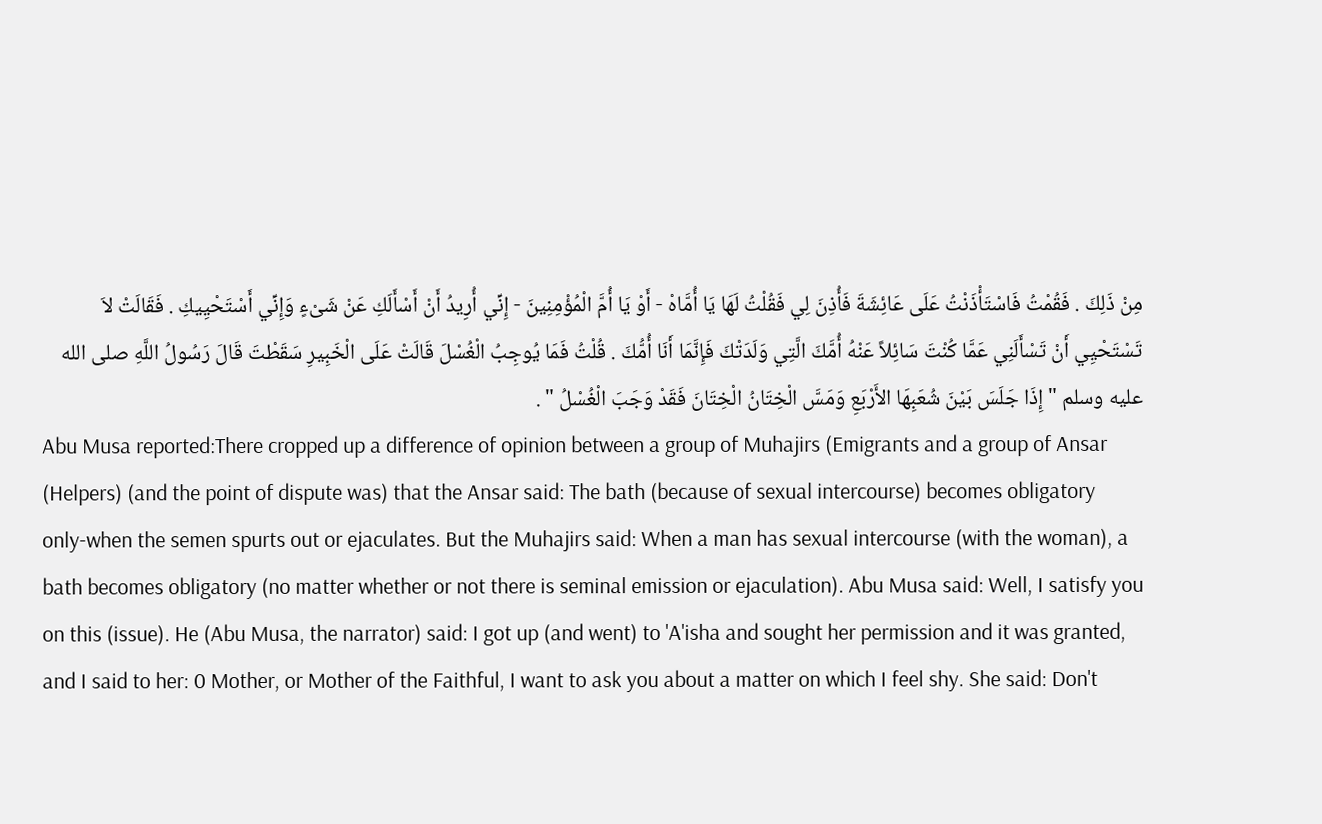مِنْ ذَلِكَ . فَقُمْتُ فَاسْتَأْذَنْتُ عَلَى عَائِشَةَ فَأُذِنَ لِي فَقُلْتُ لَهَا يَا أُمَّاهْ - أَوْ يَا أُمَّ الْمُؤْمِنِينَ - إِنِّي أُرِيدُ أَنْ أَسْأَلَكِ عَنْ شَىْءٍ وَإِنِّي أَسْتَحْيِيكِ . فَقَالَتْ لاَ تَسْتَحْيِي أَنْ تَسْأَلَنِي عَمَّا كُنْتَ سَائِلاً عَنْهُ أُمَّكَ الَّتِي وَلَدَتْكَ فَإِنَّمَا أَنَا أُمُّكَ . قُلْتُ فَمَا يُوجِبُ الْغُسْلَ قَالَتْ عَلَى الْخَبِيرِ سَقَطْتَ قَالَ رَسُولُ اللَّهِ صلى الله عليه وسلم " إِذَا جَلَسَ بَيْنَ شُعَبِهَا الأَرْبَعِ وَمَسَّ الْخِتَانُ الْخِتَانَ فَقَدْ وَجَبَ الْغُسْلُ " .
Abu Musa reported:There cropped up a difference of opinion between a group of Muhajirs (Emigrants and a group of Ansar (Helpers) (and the point of dispute was) that the Ansar said: The bath (because of sexual intercourse) becomes obligatory only-when the semen spurts out or ejaculates. But the Muhajirs said: When a man has sexual intercourse (with the woman), a bath becomes obligatory (no matter whether or not there is seminal emission or ejaculation). Abu Musa said: Well, I satisfy you on this (issue). He (Abu Musa, the narrator) said: I got up (and went) to 'A'isha and sought her permission and it was granted, and I said to her: 0 Mother, or Mother of the Faithful, I want to ask you about a matter on which I feel shy. She said: Don't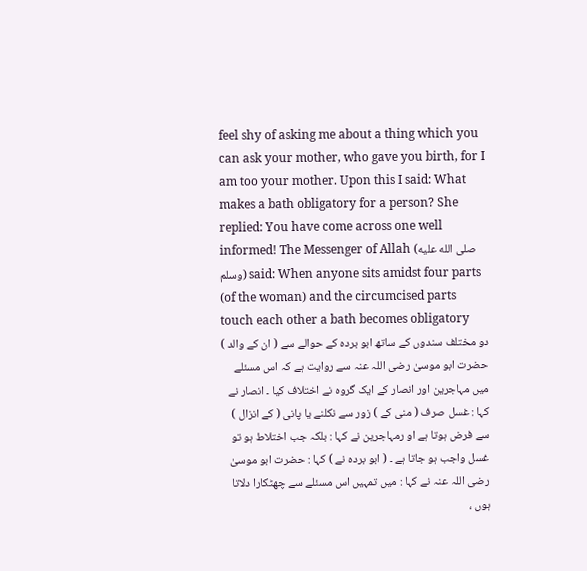feel shy of asking me about a thing which you can ask your mother, who gave you birth, for I am too your mother. Upon this I said: What makes a bath obligatory for a person? She replied: You have come across one well informed! The Messenger of Allah (صلى الله عليه وسلم) said: When anyone sits amidst four parts (of the woman) and the circumcised parts touch each other a bath becomes obligatory
دو مختلف سندوں کے ساتھ ابو بردہ کے حوالے سے ( ان کے والد ) حضرت ابو موسیٰ رضی اللہ عنہ سے روایت ہے کہ اس مسئلے میں مہاجرین اور انصار کے ایک گروہ نے اختلاف کیا ۔ انصار نے کہا : غسل صرف ( منی کے ) زور سے نکلنے یا پانی ( کے انزال ) سے فرض ہوتا ہے او رمہاجرین نے کہا : بلکہ جب اختلاط ہو تو غسل واجب ہو جاتا ہے ۔ ( ابو بردہ نے ) کہا : حضرت ابو موسیٰ رضی اللہ عنہ نے کہا : میں تمہیں اس مسئلے سے چھٹکارا دلاتا ہوں ،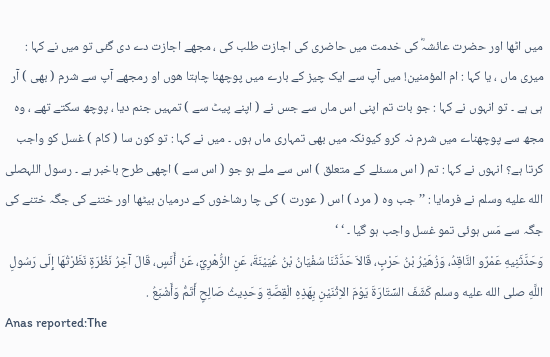میں اٹھا اور حضرت عائشہؓ کی خدمت میں حاضری کی اجازت طلب کی ، مجھے اجازت دے دی گئی تو میں نے کہا : میری ماں ، یا کہا : ام المؤمنین! میں آپ سے ایک چیز کے بارے میں پوچھنا چاہتا ھوں او رمجھے آپ سے شرم ( بھی ) آر ہی ہے ۔ تو انہوں نے کہا : جو بات تم اپنی اس ماں سے جس نے ( اپنے پیٹ سے ) تمہیں جنم دیا ، پوچھ سکتے تھے ، وہ مجھ سے پوچھناے میں شرم نہ کرو کیونکہ میں بھی تمہاری ماں ہوں ۔ میں نے کہا : تو کون سا ( کام ) غسل کو واجب کرتا ہے؟ انہوں نے کہا : تم ( اس مسئلے کے متعلق ) اس سے ملے ہو جو ( اس سے ) اچھی طرح باخبر ہے ۔ رسول اللہصلى الله عليه وسلم نے فرمایا : ’’جب وہ ( مرد ) اس ( عورت ) کی چا رشاخوں کے درمیان بیٹھا اور ختنے کی جگہ ختنے کی جگہ سے مَس ہوئی تمو غسل واجب ہو گیا ۔ ‘ ‘
وَحَدَّثَنِيهِ عَمْرٌو النَّاقِدُ، وَزُهَيْرُ بْنُ حَرْبٍ، قَالاَ حَدَّثَنَا سُفْيَانُ بْنُ عُيَيْنَةَ، عَنِ الزُّهْرِيِّ، عَنْ أَنَسٍ، قَالَ آخِرُ نَظْرَةٍ نَظَرْتُهَا إِلَى رَسُولِ اللَّهِ صلى الله عليه وسلم كَشَفَ السِّتَارَةَ يَوْمَ الاِثْنَيْنِ بِهَذِهِ الْقِصَّةِ وَحَدِيثُ صَالِحٍ أَتَمُّ وَأَشْبَعُ .
Anas reported:The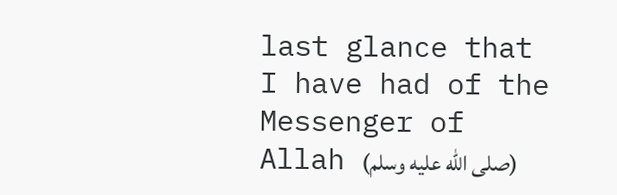last glance that I have had of the Messenger of Allah (صلى الله عليه وسلم)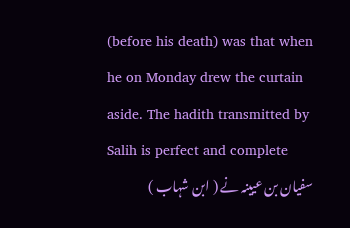(before his death) was that when he on Monday drew the curtain aside. The hadith transmitted by Salih is perfect and complete
سفیان بن عیینہ نے ( ابن شہاب )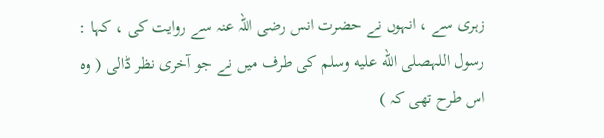زہری سے ، انہوں نے حضرت انس رضی اللہ عنہ سے روایت کی ، کہا : رسول اللہصلى الله عليه وسلم کی طرف میں نے جو آخری نظر ڈالی ( وہ اس طرح تھی کہ )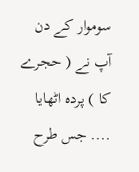سوموار کے دن آپ نے ( حجرے کا ) پردہ اٹھایا .... جس طرح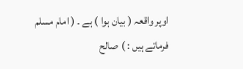اوپر واقعہ ( بیان ہوا ) ہے ۔ ( امام مسلم فرماتے ہیں : ) صالح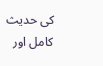کی حدیث کامل اور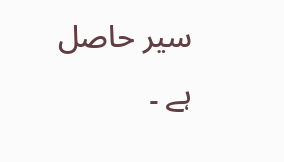سیر حاصل ہے ۔